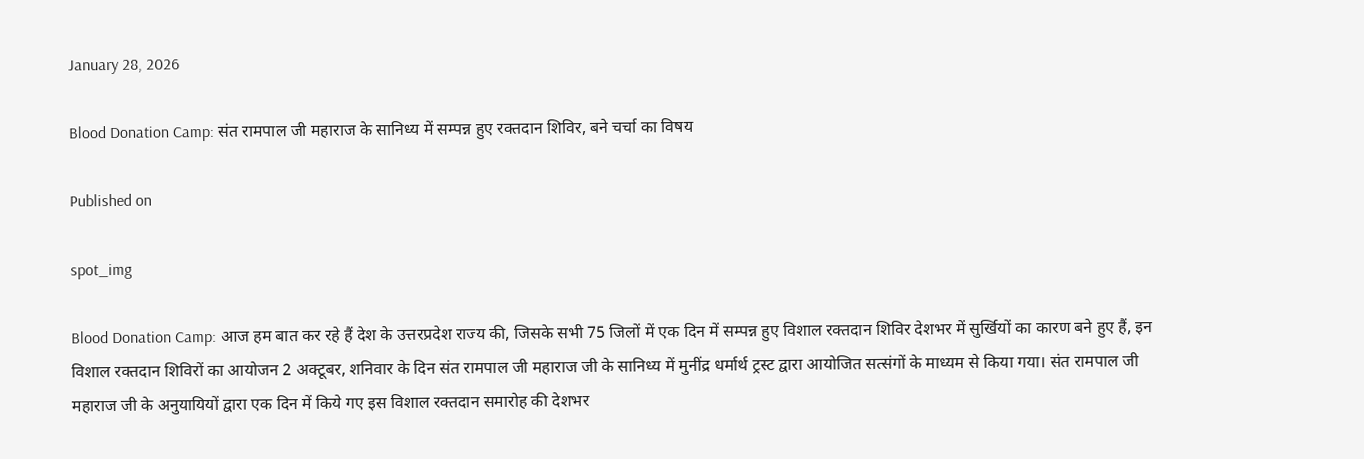January 28, 2026

Blood Donation Camp: संत रामपाल जी महाराज के सानिध्य में सम्पन्न हुए रक्तदान शिविर, बने चर्चा का विषय

Published on

spot_img

Blood Donation Camp: आज हम बात कर रहे हैं देश के उत्तरप्रदेश राज्य की, जिसके सभी 75 जिलों में एक दिन में सम्पन्न हुए विशाल रक्तदान शिविर देशभर में सुर्खियों का कारण बने हुए हैं, इन विशाल रक्तदान शिविरों का आयोजन 2 अक्टूबर, शनिवार के दिन संत रामपाल जी महाराज जी के सानिध्य में मुनींद्र धर्मार्थ ट्रस्ट द्वारा आयोजित सत्संगों के माध्यम से किया गया। संत रामपाल जी महाराज जी के अनुयायियों द्वारा एक दिन में किये गए इस विशाल रक्तदान समारोह की देशभर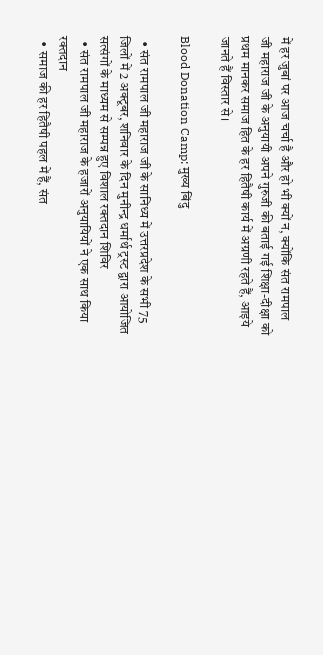में हर जुबां पर आज चर्चा है और हो भी क्यों न, क्योंकि संत रामपाल जी महाराज जी के अनुयायी अपने गुरुजी की बताई गई शिक्षा-दीक्षा को प्रथम मानकर समाज हित के हर हितैषी कार्य में अग्रणी रहते हैं, आइये जानते हैं विस्तार से।

Blood Donation Camp: मुख्य बिंदु

  • संत रामपाल जी महाराज जी के सानिध्य में उत्तरप्रदेश के सभी 75 जिलों में 2 अक्टूबर, शनिवार के दिन मुनीन्द्र धर्मार्थ ट्रस्ट द्वारा आयोजित सत्संगों के माध्यम से सम्पन्न हुए विशाल रक्तदान शिविर
  • संत रामपाल जी महाराज के हजारों अनुयायियों ने एक साथ किया रक्तदान
  • समाज की हर हितैषी पहल में हैं, संत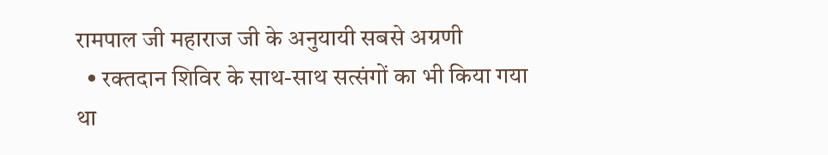रामपाल जी महाराज जी के अनुयायी सबसे अग्रणी
  • रक्तदान शिविर के साथ-साथ सत्संगों का भी किया गया था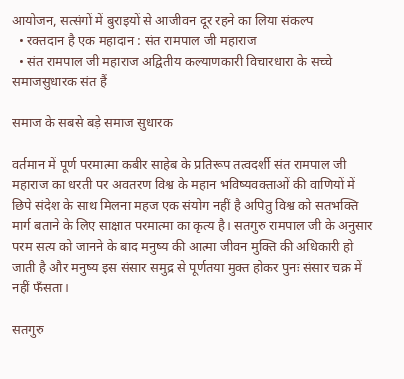आयोजन, सत्संगों में बुराइयों से आजीवन दूर रहने का लिया संकल्प
  • रक्तदान है एक महादान : संत रामपाल जी महाराज
  • संत रामपाल जी महाराज अद्वितीय कल्याणकारी विचारधारा के सच्चे समाजसुधारक संत हैं

समाज के सबसे बड़े समाज सुधारक

वर्तमान में पूर्ण परमात्मा कबीर साहेब के प्रतिरूप तत्वदर्शी संत रामपाल जी महाराज का धरती पर अवतरण विश्व के महान भविष्यवक्ताओं की वाणियों में छिपे संदेश के साथ मिलना महज एक संयोग नहीं है अपितु विश्व को सतभक्ति मार्ग बताने के लिए साक्षात परमात्मा का कृत्य है। सतगुरु रामपाल जी के अनुसार परम सत्य को जानने के बाद मनुष्य की आत्मा जीवन मुक्ति की अधिकारी हो जाती है और मनुष्य इस संसार समुद्र से पूर्णतया मुक्त होकर पुनः संसार चक्र में नहीं फँसता।

सतगुरु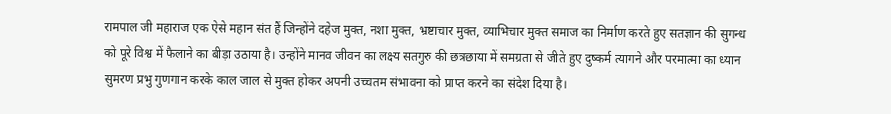रामपाल जी महाराज एक ऐसे महान संत हैं जिन्होंने दहेज मुक्त, नशा मुक्त, भ्रष्टाचार मुक्त, व्याभिचार मुक्त समाज का निर्माण करते हुए सतज्ञान की सुगन्ध को पूरे विश्व में फैलाने का बीड़ा उठाया है। उन्होंने मानव जीवन का लक्ष्य सतगुरु की छत्रछाया में समग्रता से जीते हुए दुष्कर्म त्यागने और परमात्मा का ध्यान सुमरण प्रभु गुणगान करके काल जाल से मुक्त होकर अपनी उच्चतम संभावना को प्राप्त करने का संदेश दिया है।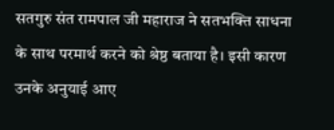सतगुरु संत रामपाल जी महाराज ने सतभक्ति साधना के साथ परमार्थ करने को श्रेष्ठ बताया है। इसी कारण उनके अनुयाई आए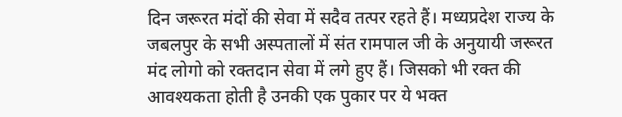दिन जरूरत मंदों की सेवा में सदैव तत्पर रहते हैं। मध्यप्रदेश राज्य के जबलपुर के सभी अस्पतालों में संत रामपाल जी के अनुयायी जरूरत मंद लोगो को रक्तदान सेवा में लगे हुए हैं। जिसको भी रक्त की आवश्यकता होती है उनकी एक पुकार पर ये भक्त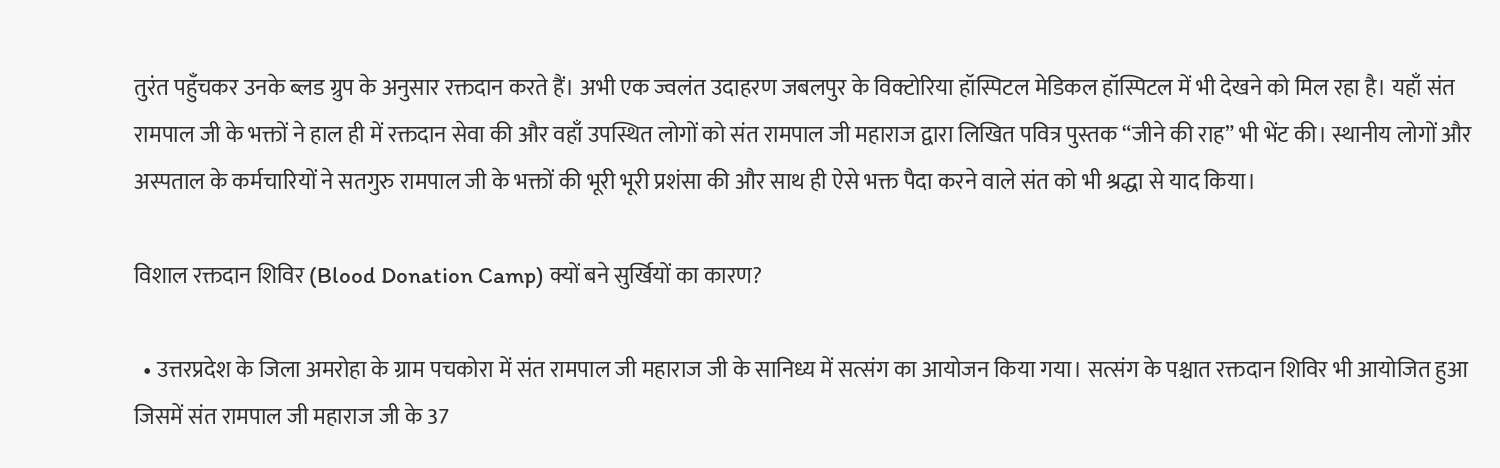तुरंत पहुँचकर उनके ब्लड ग्रुप के अनुसार रक्तदान करते हैं। अभी एक ज्वलंत उदाहरण जबलपुर के विक्टोरिया हॉस्पिटल मेडिकल हॉस्पिटल में भी देखने को मिल रहा है। यहाँ संत रामपाल जी के भक्तों ने हाल ही में रक्तदान सेवा की और वहाँ उपस्थित लोगों को संत रामपाल जी महाराज द्वारा लिखित पवित्र पुस्तक “जीने की राह” भी भेंट की। स्थानीय लोगों और अस्पताल के कर्मचारियों ने सतगुरु रामपाल जी के भक्तों की भूरी भूरी प्रशंसा की और साथ ही ऐसे भक्त पैदा करने वाले संत को भी श्रद्धा से याद किया।

विशाल रक्तदान शिविर (Blood Donation Camp) क्यों बने सुर्खियों का कारण?

  • उत्तरप्रदेश के जिला अमरोहा के ग्राम पचकोरा में संत रामपाल जी महाराज जी के सानिध्य में सत्संग का आयोजन किया गया। सत्संग के पश्चात रक्तदान शिविर भी आयोजित हुआ जिसमें संत रामपाल जी महाराज जी के 37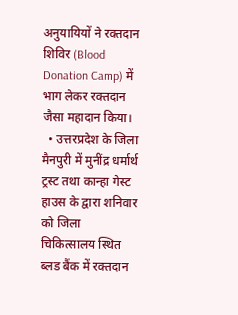अनुयायियों ने रक्तदान शिविर (Blood Donation Camp) में भाग लेकर रक्तदान जैसा महादान किया।
  • उत्तरप्रदेश के जिला मैनपुरी में मुनींद्र धर्मार्थ ट्रस्ट तथा कान्हा गेस्ट हाउस के द्वारा शनिवार को जिला चिकित्सालय स्थित ब्लड बैंक में रक्तदान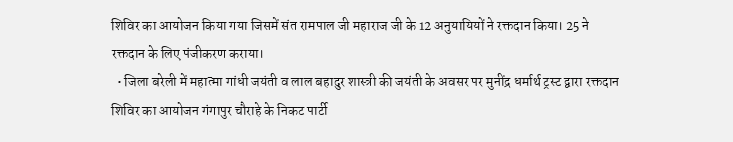शिविर का आयोजन किया गया जिसमें संत रामपाल जी महाराज जी के 12 अनुयायियों ने रक्तदान किया। 25 ने रक्तदान के लिए पंजीकरण कराया।
  • जिला बरेली में महात्मा गांधी जयंती व लाल बहादुर शास्त्री की जयंती के अवसर पर मुनींद्र धर्मार्थ ट्रस्ट द्वारा रक्तदान शिविर का आयोजन गंगापुर चौराहे के निकट पार्टी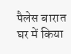पैलेस बारात घर में किया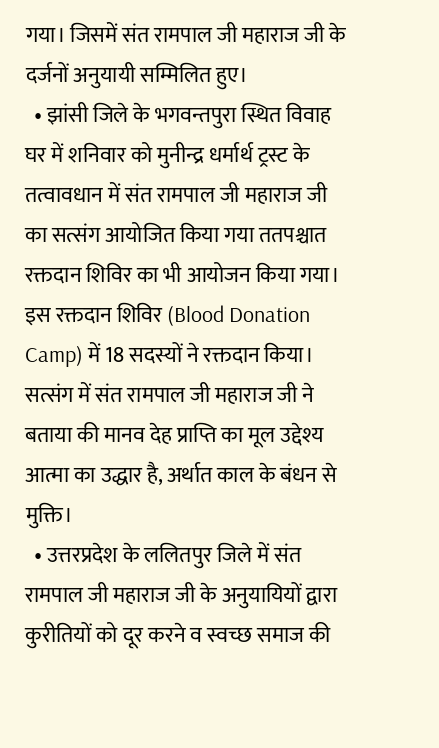गया। जिसमें संत रामपाल जी महाराज जी के दर्जनों अनुयायी सम्मिलित हुए।
  • झांसी जिले के भगवन्तपुरा स्थित विवाह घर में शनिवार को मुनीन्द्र धर्मार्थ ट्रस्ट के तत्वावधान में संत रामपाल जी महाराज जी का सत्संग आयोजित किया गया ततपश्चात रक्तदान शिविर का भी आयोजन किया गया। इस रक्तदान शिविर (Blood Donation Camp) में 18 सदस्यों ने रक्तदान किया। सत्संग में संत रामपाल जी महाराज जी ने बताया की मानव देह प्राप्ति का मूल उद्देश्य आत्मा का उद्धार है, अर्थात काल के बंधन से मुक्ति।
  • उत्तरप्रदेश के ललितपुर जिले में संत रामपाल जी महाराज जी के अनुयायियों द्वारा कुरीतियों को दूर करने व स्वच्छ समाज की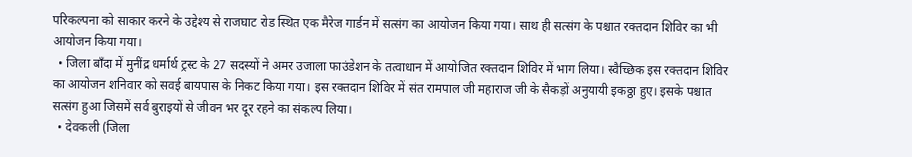परिकल्पना को साकार करने के उद्देश्य से राजघाट रोड स्थित एक मैरेज गार्डन में सत्संग का आयोजन किया गया। साथ ही सत्संग के पश्चात रक्तदान शिविर का भी आयोजन किया गया।
  • जिला बाँदा में मुनींद्र धर्मार्थ ट्रस्ट के 27 सदस्यों ने अमर उजाला फाउंडेशन के तत्वाधान में आयोजित रक्तदान शिविर में भाग लिया। स्वैच्छिक इस रक्तदान शिविर का आयोजन शनिवार को सवई बायपास के निकट किया गया। इस रक्तदान शिविर में संत रामपाल जी महाराज जी के सैकड़ों अनुयायी इकठ्ठा हुए। इसके पश्चात सत्संग हुआ जिसमें सर्व बुराइयों से जीवन भर दूर रहने का संकल्प लिया।
  • देवकली (जिला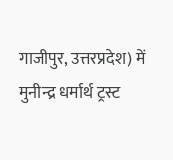गाजीपुर, उत्तरप्रदेश) में मुनीन्द्र धर्मार्थ ट्रस्ट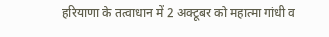हरियाणा के तत्वाधान में 2 अक्टूबर को महात्मा गांधी व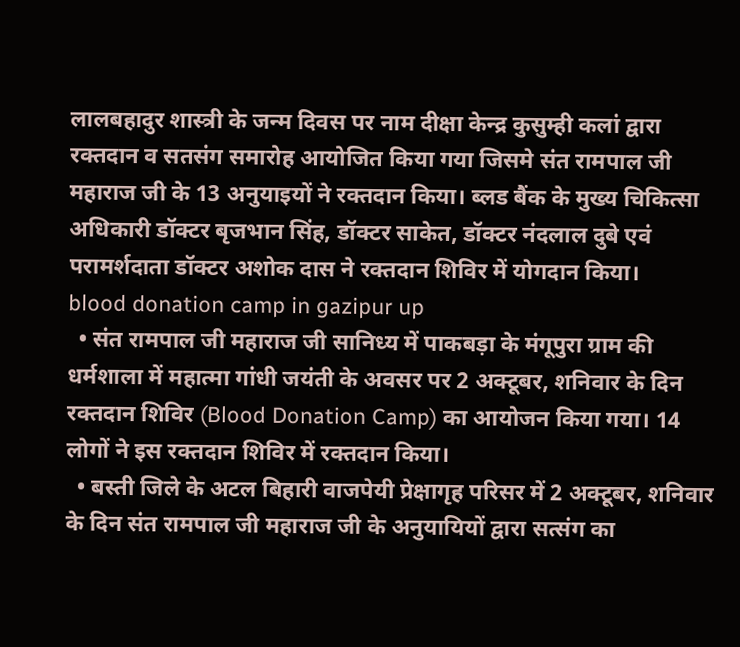लालबहादुर शास्त्री के जन्म दिवस पर नाम दीक्षा केन्द्र कुसुम्ही कलां द्वारा रक्तदान व सतसंग समारोह आयोजित किया गया जिसमे संत रामपाल जी महाराज जी के 13 अनुयाइयों ने रक्तदान किया। ब्लड बैंक के मुख्य चिकित्सा अधिकारी डॉक्टर बृजभान सिंह, डॉक्टर साकेत, डॉक्टर नंदलाल दुबे एवं परामर्शदाता डॉक्टर अशोक दास ने रक्तदान शिविर में योगदान किया।
blood donation camp in gazipur up
  • संत रामपाल जी महाराज जी सानिध्य में पाकबड़ा के मंगूपुरा ग्राम की धर्मशाला में महात्मा गांधी जयंती के अवसर पर 2 अक्टूबर, शनिवार के दिन रक्तदान शिविर (Blood Donation Camp) का आयोजन किया गया। 14 लोगों ने इस रक्तदान शिविर में रक्तदान किया।
  • बस्ती जिले के अटल बिहारी वाजपेयी प्रेक्षागृह परिसर में 2 अक्टूबर, शनिवार के दिन संत रामपाल जी महाराज जी के अनुयायियों द्वारा सत्संग का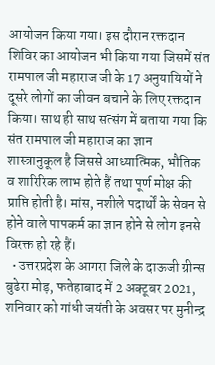आयोजन किया गया। इस दौरान रक्तदान शिविर का आयोजन भी किया गया जिसमें संत रामपाल जी महाराज जी के 17 अनुयायियों ने दूसरे लोगों का जीवन बचाने के लिए रक्तदान किया। साथ ही साथ सत्संग में बताया गया कि संत रामपाल जी महाराज का ज्ञान शास्त्रानुकूल है जिससे आध्यात्मिक, भौतिक व शारिरिक लाभ होते हैं तथा पूर्ण मोक्ष की प्राप्ति होती है। मांस, नशीले पदार्थों के सेवन से होने वाले पापकर्म का ज्ञान होने से लोग इनसे विरक्त हो रहे हैं।
  • उत्तरप्रदेश के आगरा जिले के दाऊजी ग्रीन्स बुढेरा मोड़, फतेहाबाद में 2 अक्टूबर 2021, शनिवार को गांधी जयंती के अवसर पर मुनीन्द्र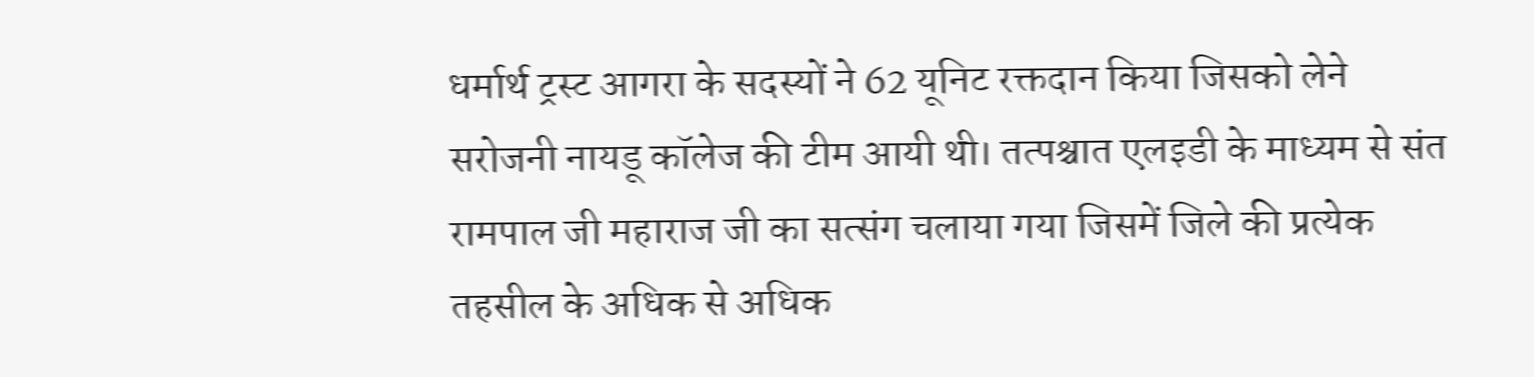धर्मार्थ ट्रस्ट आगरा के सदस्यों ने 62 यूनिट रक्तदान किया जिसको लेने सरोजनी नायडू कॉलेज की टीम आयी थी। तत्पश्चात एलइडी के माध्यम से संत रामपाल जी महाराज जी का सत्संग चलाया गया जिसमें जिले की प्रत्येक तहसील के अधिक से अधिक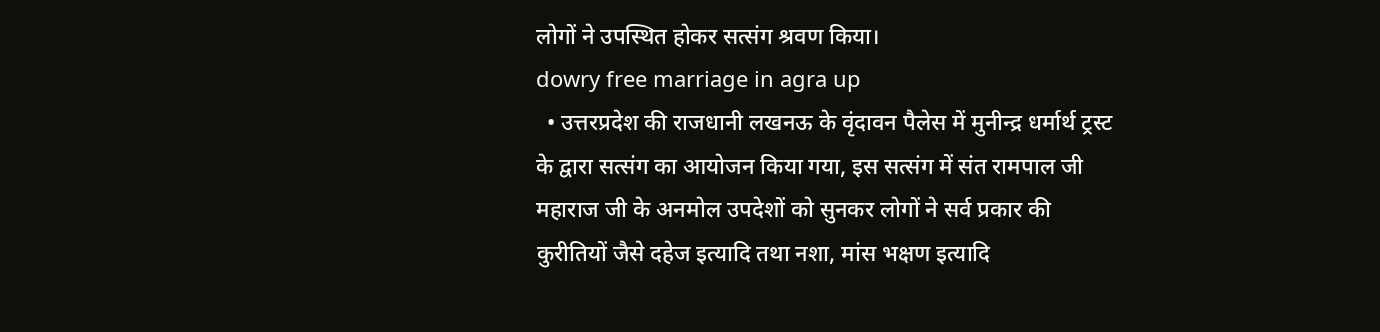लोगों ने उपस्थित होकर सत्संग श्रवण किया।
dowry free marriage in agra up
  • उत्तरप्रदेश की राजधानी लखनऊ के वृंदावन पैलेस में मुनीन्द्र धर्मार्थ ट्रस्ट के द्वारा सत्संग का आयोजन किया गया, इस सत्संग में संत रामपाल जी महाराज जी के अनमोल उपदेशों को सुनकर लोगों ने सर्व प्रकार की कुरीतियों जैसे दहेज इत्यादि तथा नशा, मांस भक्षण इत्यादि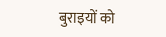बुराइयों को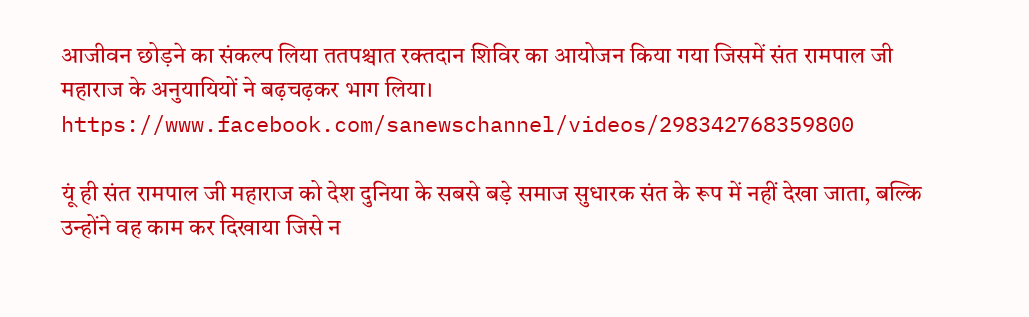आजीवन छोड़ने का संकल्प लिया ततपश्चात रक्तदान शिविर का आयोजन किया गया जिसमें संत रामपाल जी महाराज के अनुयायियों ने बढ़चढ़कर भाग लिया।
https://www.facebook.com/sanewschannel/videos/298342768359800

यूं ही संत रामपाल जी महाराज को देश दुनिया के सबसे बड़े समाज सुधारक संत के रूप में नहीं देखा जाता, बल्कि उन्होंने वह काम कर दिखाया जिसे न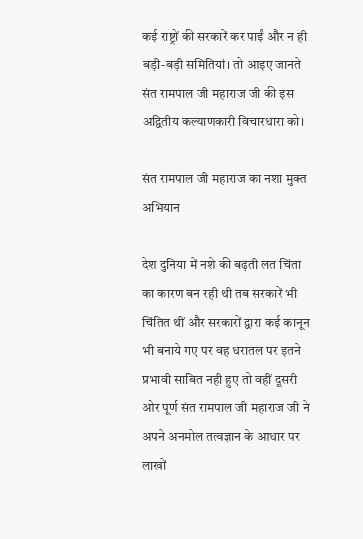कई राष्ट्रों की सरकारें कर पाईं और न ही बड़ी-बड़ी समितियां। तो आइए जानते संत रामपाल जी महाराज जी की इस अद्वितीय कल्याणकारी विचारधारा को।

संत रामपाल जी महाराज का नशा मुक्त अभियान

देश दुनिया में नशे की बढ़ती लत चिंता का कारण बन रही थी तब सरकारें भी चिंतित थीं और सरकारों द्वारा कई कानून भी बनाये गए पर वह धरातल पर इतने प्रभावी साबित नही हुए तो वहीं दूसरी ओर पूर्ण संत रामपाल जी महाराज जी ने अपने अनमोल तत्वज्ञान के आधार पर लाखों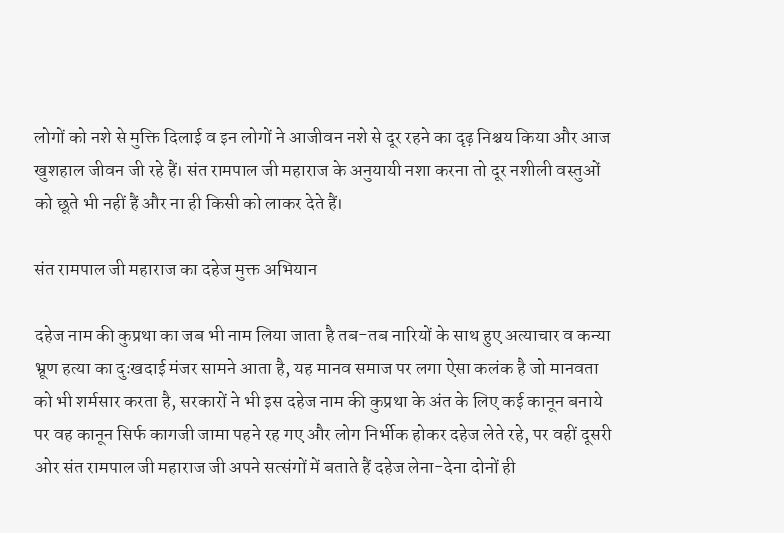लोगों को नशे से मुक्ति दिलाई व इन लोगों ने आजीवन नशे से दूर रहने का दृढ़ निश्चय किया और आज खुशहाल जीवन जी रहे हैं। संत रामपाल जी महाराज के अनुयायी नशा करना तो दूर नशीली वस्तुओं को छूते भी नहीं हैं और ना ही किसी को लाकर देते हैं।

संत रामपाल जी महाराज का दहेज मुक्त अभियान

दहेज नाम की कुप्रथा का जब भी नाम लिया जाता है तब-तब नारियों के साथ हुए अत्याचार व कन्या भ्रूण हत्या का दुःखदाई मंजर सामने आता है, यह मानव समाज पर लगा ऐसा कलंक है जो मानवता को भी शर्मसार करता है, सरकारों ने भी इस दहेज नाम की कुप्रथा के अंत के लिए कई कानून बनाये पर वह कानून सिर्फ कागजी जामा पहने रह गए और लोग निर्भीक होकर दहेज लेते रहे, पर वहीं दूसरी ओर संत रामपाल जी महाराज जी अपने सत्संगों में बताते हैं दहेज लेना-देना दोनों ही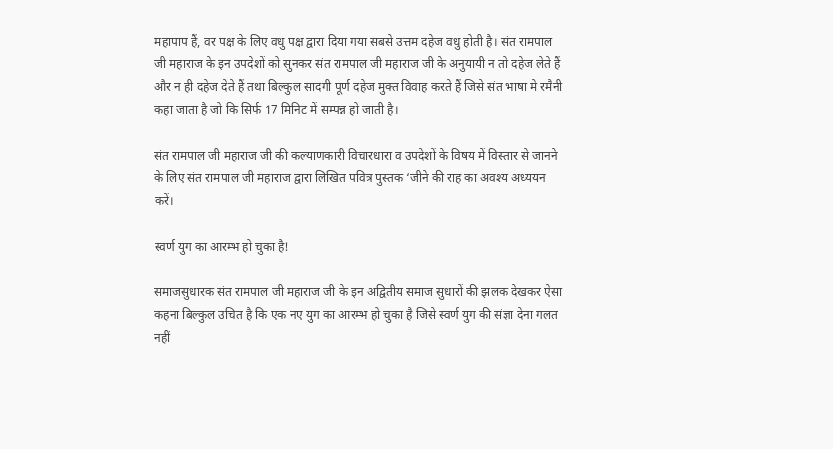महापाप हैं, वर पक्ष के लिए वधु पक्ष द्वारा दिया गया सबसे उत्तम दहेज वधु होती है। संत रामपाल जी महाराज के इन उपदेशों को सुनकर संत रामपाल जी महाराज जी के अनुयायी न तो दहेज लेते हैं और न ही दहेज देते हैं तथा बिल्कुल सादगी पूर्ण दहेज मुक्त विवाह करते हैं जिसे संत भाषा मे रमैनी कहा जाता है जो कि सिर्फ 17 मिनिट में सम्पन्न हो जाती है।

संत रामपाल जी महाराज जी की कल्याणकारी विचारधारा व उपदेशों के विषय में विस्तार से जानने के लिए संत रामपाल जी महाराज द्वारा लिखित पवित्र पुस्तक ‘जीने की राह का अवश्य अध्ययन करें।

स्वर्ण युग का आरम्भ हो चुका है!

समाजसुधारक संत रामपाल जी महाराज जी के इन अद्वितीय समाज सुधारों की झलक देखकर ऐसा कहना बिल्कुल उचित है कि एक नए युग का आरम्भ हो चुका है जिसे स्वर्ण युग की संज्ञा देना गलत नहीं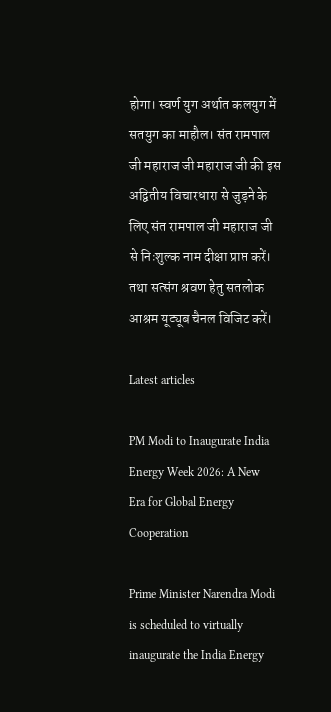होगा। स्वर्ण युग अर्थात कलयुग में सतयुग का माहौल। संत रामपाल जी महाराज जी महाराज जी की इस अद्वितीय विचारधारा से जुड़ने के लिए संत रामपाल जी महाराज जी से निःशुल्क नाम दीक्षा प्राप्त करें। तथा सत्संग श्रवण हेतु सतलोक आश्रम यूट्यूब चैनल विजिट करें।

Latest articles

PM Modi to Inaugurate India Energy Week 2026: A New Era for Global Energy Cooperation

Prime Minister Narendra Modi is scheduled to virtually inaugurate the India Energy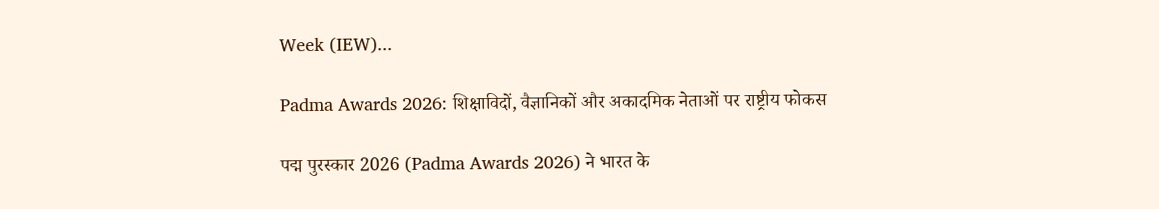Week (IEW)...

Padma Awards 2026: शिक्षाविदों, वैज्ञानिकों और अकादमिक नेताओं पर राष्ट्रीय फोकस

पद्म पुरस्कार 2026 (Padma Awards 2026) ने भारत के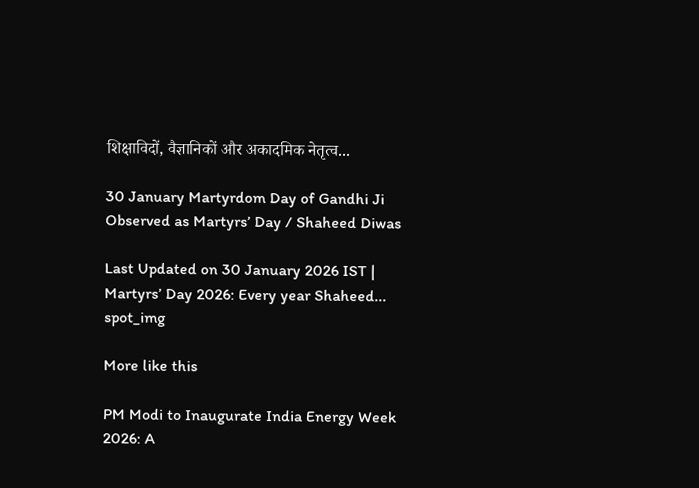शिक्षाविदों, वैज्ञानिकों और अकादमिक नेतृत्व...

30 January Martyrdom Day of Gandhi Ji Observed as Martyrs’ Day / Shaheed Diwas

Last Updated on 30 January 2026 IST | Martyrs’ Day 2026: Every year Shaheed...
spot_img

More like this

PM Modi to Inaugurate India Energy Week 2026: A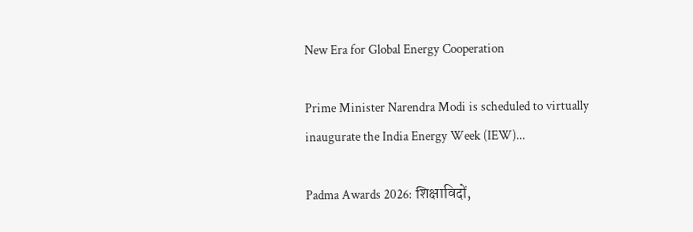New Era for Global Energy Cooperation

Prime Minister Narendra Modi is scheduled to virtually inaugurate the India Energy Week (IEW)...

Padma Awards 2026: शिक्षाविदों,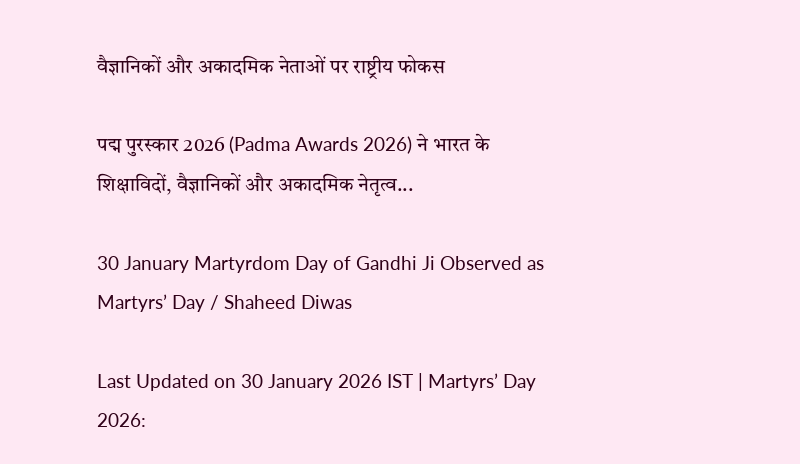वैज्ञानिकों और अकादमिक नेताओं पर राष्ट्रीय फोकस

पद्म पुरस्कार 2026 (Padma Awards 2026) ने भारत के शिक्षाविदों, वैज्ञानिकों और अकादमिक नेतृत्व...

30 January Martyrdom Day of Gandhi Ji Observed as Martyrs’ Day / Shaheed Diwas

Last Updated on 30 January 2026 IST | Martyrs’ Day 2026: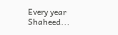Every year Shaheed...